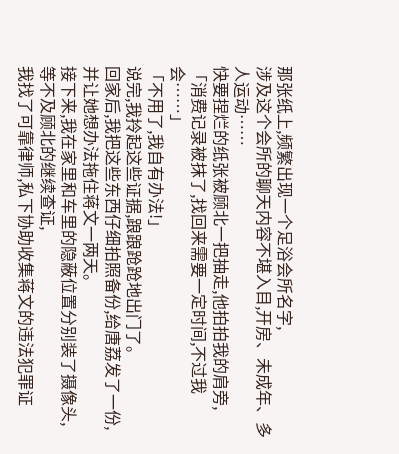那张纸上,频繁出现一个足浴会所名字,
涉及这个会所的聊天内容不堪入目,开房、未成年、多人运动……
快要捏烂的纸张被顾北一把抽走,他拍拍我的肩旁,「消费记录被抹了,找回来需要一定时间,不过我会……」
「不用了,我自有办法!」
说完,我拎起这些证据,踉踉跄跄地出门了。
回家后,我把这些东西仔细拍照备份,给唐荔发了一份,
并让她想办法拖住蒋文一两天。
接下来,我在家里和车里的隐蔽位置分别装了摄像头,
等不及顾北的继续查证,
我找了可靠律师,私下协助收集蒋文的违法犯罪证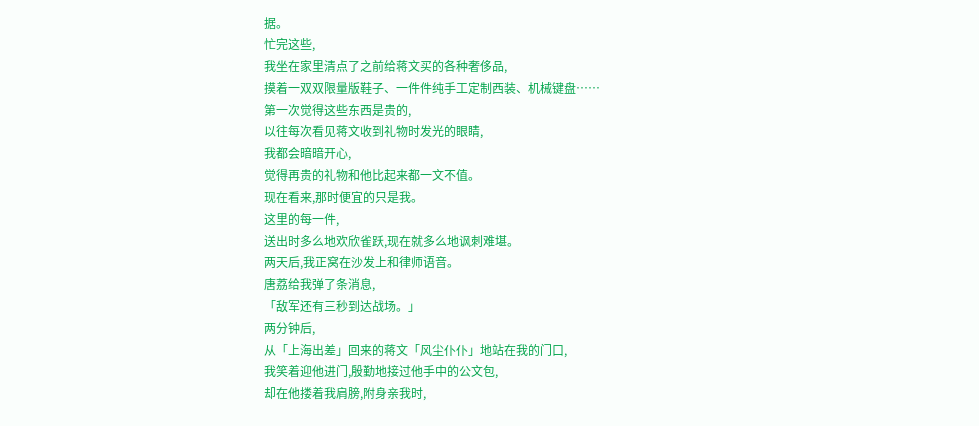据。
忙完这些,
我坐在家里清点了之前给蒋文买的各种奢侈品,
摸着一双双限量版鞋子、一件件纯手工定制西装、机械键盘……
第一次觉得这些东西是贵的,
以往每次看见蒋文收到礼物时发光的眼睛,
我都会暗暗开心,
觉得再贵的礼物和他比起来都一文不值。
现在看来,那时便宜的只是我。
这里的每一件,
送出时多么地欢欣雀跃,现在就多么地讽刺难堪。
两天后,我正窝在沙发上和律师语音。
唐荔给我弹了条消息,
「敌军还有三秒到达战场。」
两分钟后,
从「上海出差」回来的蒋文「风尘仆仆」地站在我的门口,
我笑着迎他进门,殷勤地接过他手中的公文包,
却在他搂着我肩膀,附身亲我时,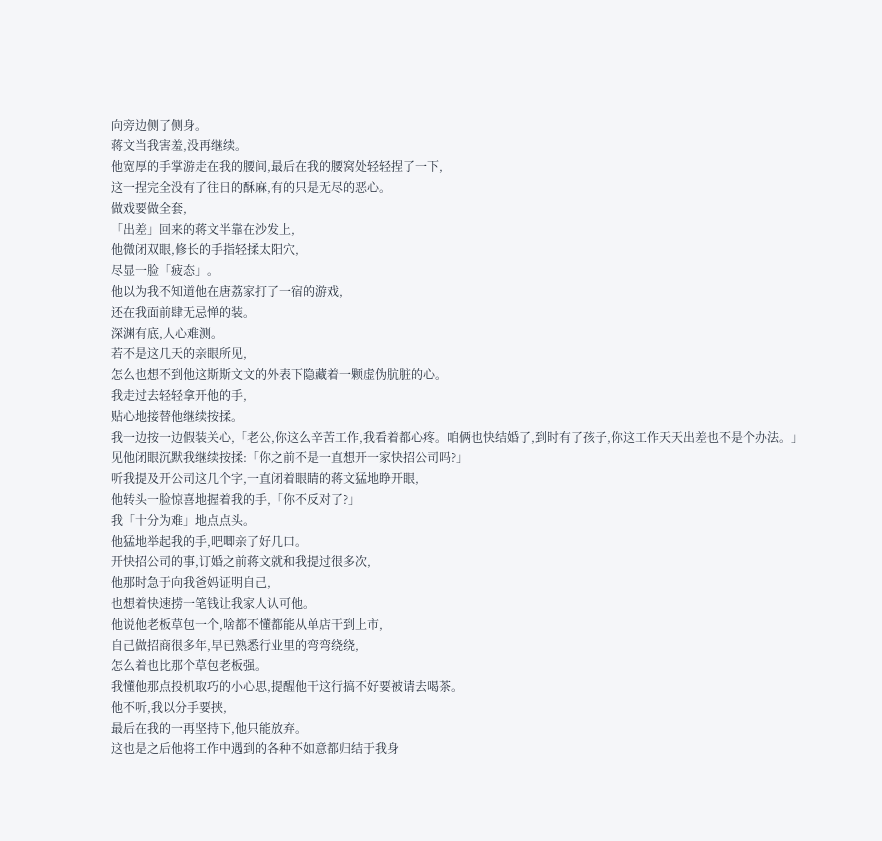向旁边侧了侧身。
蒋文当我害羞,没再继续。
他宽厚的手掌游走在我的腰间,最后在我的腰窝处轻轻捏了一下,
这一捏完全没有了往日的酥麻,有的只是无尽的恶心。
做戏要做全套,
「出差」回来的蒋文半靠在沙发上,
他微闭双眼,修长的手指轻揉太阳穴,
尽显一脸「疲态」。
他以为我不知道他在唐荔家打了一宿的游戏,
还在我面前肆无忌惮的装。
深渊有底,人心难测。
若不是这几天的亲眼所见,
怎么也想不到他这斯斯文文的外表下隐藏着一颗虚伪肮脏的心。
我走过去轻轻拿开他的手,
贴心地接替他继续按揉。
我一边按一边假装关心,「老公,你这么辛苦工作,我看着都心疼。咱俩也快结婚了,到时有了孩子,你这工作天天出差也不是个办法。」
见他闭眼沉默我继续按揉:「你之前不是一直想开一家快招公司吗?」
听我提及开公司这几个字,一直闭着眼睛的蒋文猛地睁开眼,
他转头一脸惊喜地握着我的手,「你不反对了?」
我「十分为难」地点点头。
他猛地举起我的手,吧唧亲了好几口。
开快招公司的事,订婚之前蒋文就和我提过很多次,
他那时急于向我爸妈证明自己,
也想着快速捞一笔钱让我家人认可他。
他说他老板草包一个,啥都不懂都能从单店干到上市,
自己做招商很多年,早已熟悉行业里的弯弯绕绕,
怎么着也比那个草包老板强。
我懂他那点投机取巧的小心思,提醒他干这行搞不好要被请去喝茶。
他不听,我以分手要挟,
最后在我的一再坚持下,他只能放弃。
这也是之后他将工作中遇到的各种不如意都归结于我身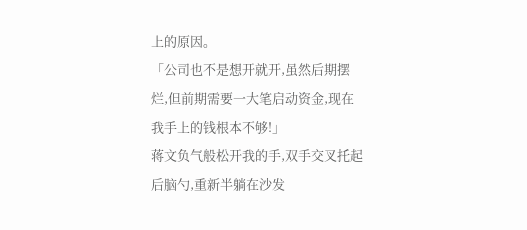上的原因。
「公司也不是想开就开,虽然后期摆烂,但前期需要一大笔启动资金,现在我手上的钱根本不够!」
蒋文负气般松开我的手,双手交叉托起后脑勺,重新半躺在沙发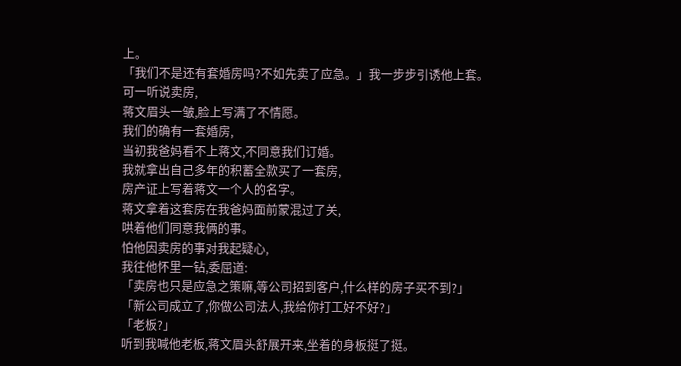上。
「我们不是还有套婚房吗?不如先卖了应急。」我一步步引诱他上套。
可一听说卖房,
蒋文眉头一皱,脸上写满了不情愿。
我们的确有一套婚房,
当初我爸妈看不上蒋文,不同意我们订婚。
我就拿出自己多年的积蓄全款买了一套房,
房产证上写着蒋文一个人的名字。
蒋文拿着这套房在我爸妈面前蒙混过了关,
哄着他们同意我俩的事。
怕他因卖房的事对我起疑心,
我往他怀里一钻,委屈道:
「卖房也只是应急之策嘛,等公司招到客户,什么样的房子买不到?」
「新公司成立了,你做公司法人,我给你打工好不好?」
「老板?」
听到我喊他老板,蒋文眉头舒展开来,坐着的身板挺了挺。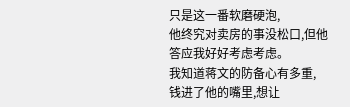只是这一番软磨硬泡,
他终究对卖房的事没松口,但他答应我好好考虑考虑。
我知道蒋文的防备心有多重,
钱进了他的嘴里,想让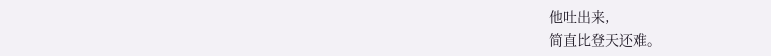他吐出来,
简直比登天还难。